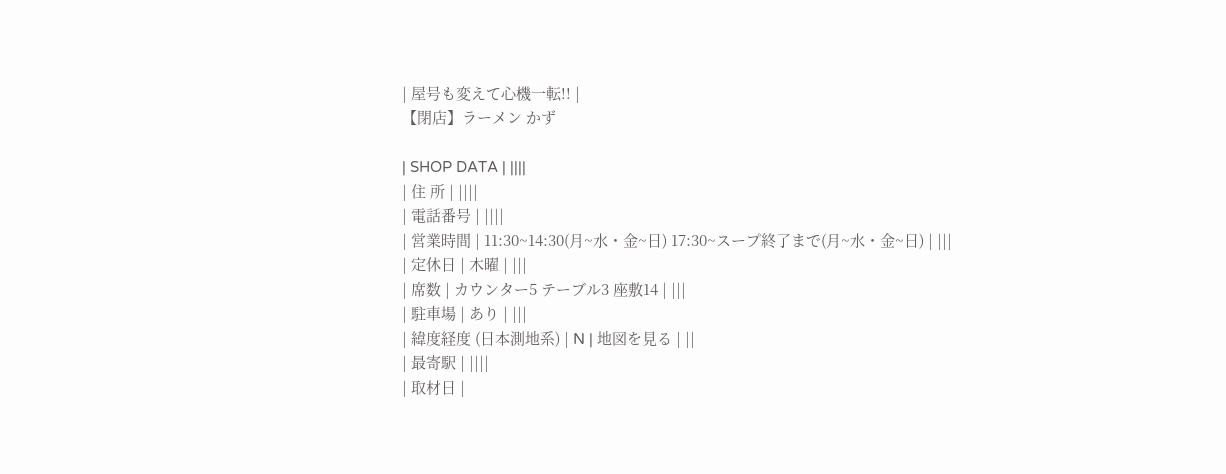| 屋号も変えて心機一転!! |
【閉店】ラーメン かず

| SHOP DATA | ||||
| 住 所 | ||||
| 電話番号 | ||||
| 営業時間 | 11:30~14:30(月~水・金~日) 17:30~スープ終了まで(月~水・金~日) | |||
| 定休日 | 木曜 | |||
| 席数 | カウンター5 テーブル3 座敷14 | |||
| 駐車場 | あり | |||
| 緯度経度 (日本測地系) | N | 地図を見る | ||
| 最寄駅 | ||||
| 取材日 |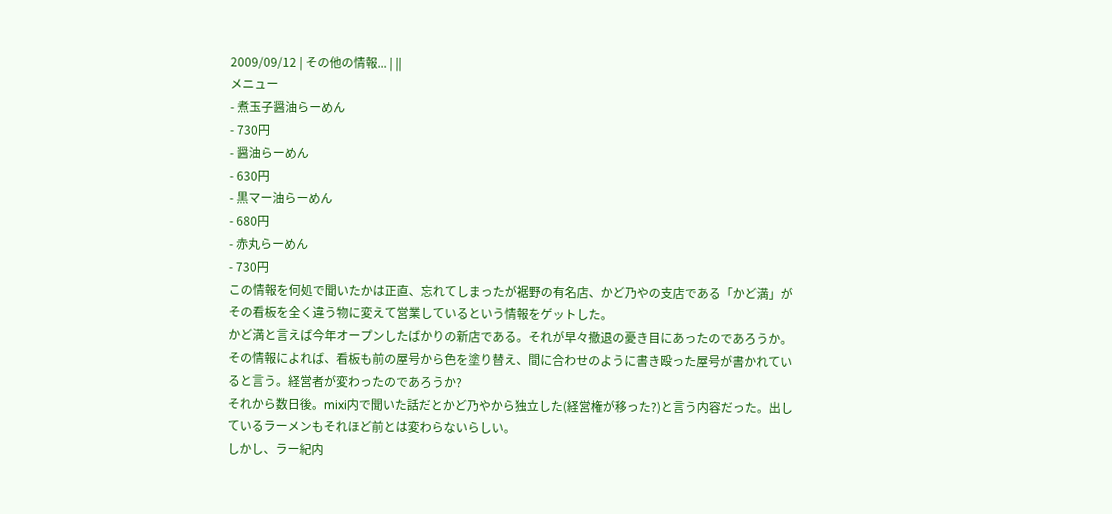2009/09/12 | その他の情報... | ||
メニュー
- 煮玉子醤油らーめん
- 730円
- 醤油らーめん
- 630円
- 黒マー油らーめん
- 680円
- 赤丸らーめん
- 730円
この情報を何処で聞いたかは正直、忘れてしまったが裾野の有名店、かど乃やの支店である「かど満」がその看板を全く違う物に変えて営業しているという情報をゲットした。
かど満と言えば今年オープンしたばかりの新店である。それが早々撤退の憂き目にあったのであろうか。その情報によれば、看板も前の屋号から色を塗り替え、間に合わせのように書き殴った屋号が書かれていると言う。経営者が変わったのであろうか?
それから数日後。mixi内で聞いた話だとかど乃やから独立した(経営権が移った?)と言う内容だった。出しているラーメンもそれほど前とは変わらないらしい。
しかし、ラー紀内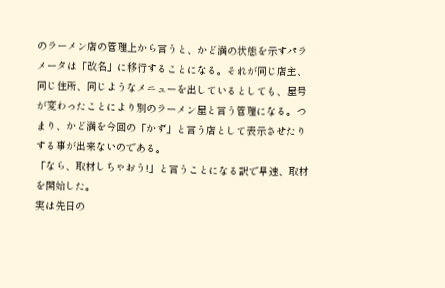のラーメン店の管理上から言うと、かど満の状態を示すパラメータは「改名」に移行することになる。それが同じ店主、同じ住所、同じようなメニューを出しているとしても、屋号が変わったことにより別のラーメン屋と言う管理になる。つまり、かど満を今回の「かず」と言う店として表示させたりする事が出来ないのである。
「なら、取材しちゃおう!」と言うことになる訳で早速、取材を開始した。
実は先日の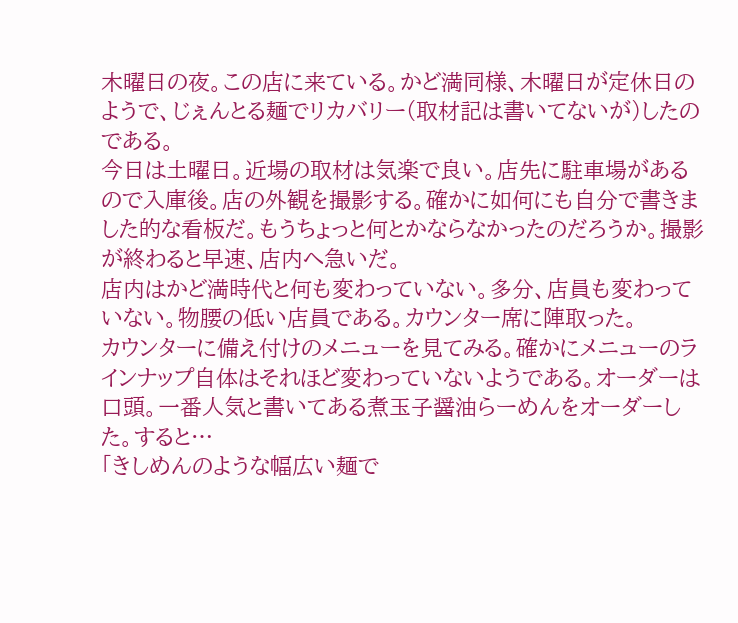木曜日の夜。この店に来ている。かど満同様、木曜日が定休日のようで、じぇんとる麺でリカバリー(取材記は書いてないが)したのである。
今日は土曜日。近場の取材は気楽で良い。店先に駐車場があるので入庫後。店の外観を撮影する。確かに如何にも自分で書きました的な看板だ。もうちょっと何とかならなかったのだろうか。撮影が終わると早速、店内へ急いだ。
店内はかど満時代と何も変わっていない。多分、店員も変わっていない。物腰の低い店員である。カウンター席に陣取った。
カウンターに備え付けのメニューを見てみる。確かにメニューのラインナップ自体はそれほど変わっていないようである。オーダーは口頭。一番人気と書いてある煮玉子醤油らーめんをオーダーした。すると…
「きしめんのような幅広い麺で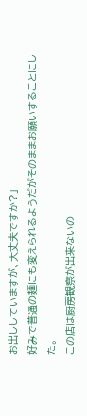お出ししていますが、大丈夫ですか?」
好みで普通の麺にも変えられるようだがそのままお願いすることにした。
この店は厨房観察が出来ないの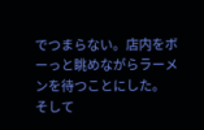でつまらない。店内をボーっと眺めながらラーメンを待つことにした。
そして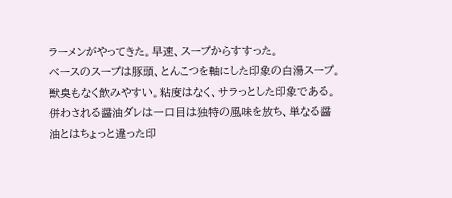ラーメンがやってきた。早速、スープからすすった。
ベースのスープは豚頭、とんこつを軸にした印象の白湯スープ。獣臭もなく飲みやすい。粘度はなく、サラっとした印象である。併わされる醤油ダレは一口目は独特の風味を放ち、単なる醤油とはちょっと違った印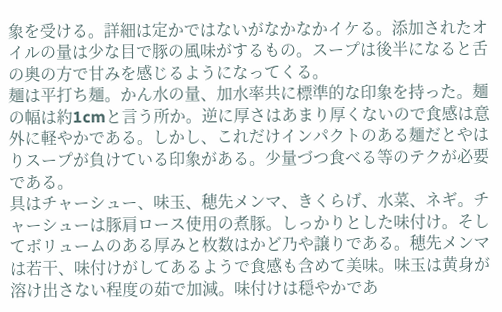象を受ける。詳細は定かではないがなかなかイケる。添加されたオイルの量は少な目で豚の風味がするもの。スープは後半になると舌の奥の方で甘みを感じるようになってくる。
麺は平打ち麺。かん水の量、加水率共に標準的な印象を持った。麺の幅は約1cmと言う所か。逆に厚さはあまり厚くないので食感は意外に軽やかである。しかし、これだけインパクトのある麺だとやはりスープが負けている印象がある。少量づつ食べる等のテクが必要である。
具はチャーシュー、味玉、穂先メンマ、きくらげ、水菜、ネギ。チャーシューは豚肩ロース使用の煮豚。しっかりとした味付け。そしてボリュームのある厚みと枚数はかど乃や譲りである。穂先メンマは若干、味付けがしてあるようで食感も含めて美味。味玉は黄身が溶け出さない程度の茹で加減。味付けは穏やかであ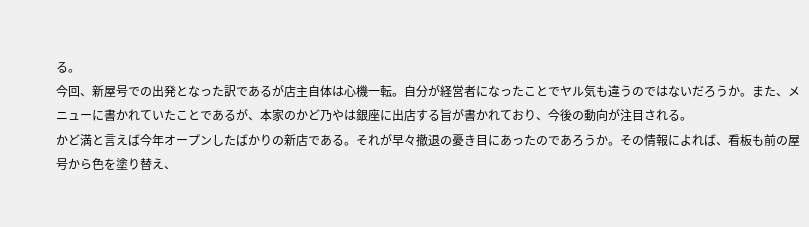る。
今回、新屋号での出発となった訳であるが店主自体は心機一転。自分が経営者になったことでヤル気も違うのではないだろうか。また、メニューに書かれていたことであるが、本家のかど乃やは銀座に出店する旨が書かれており、今後の動向が注目される。
かど満と言えば今年オープンしたばかりの新店である。それが早々撤退の憂き目にあったのであろうか。その情報によれば、看板も前の屋号から色を塗り替え、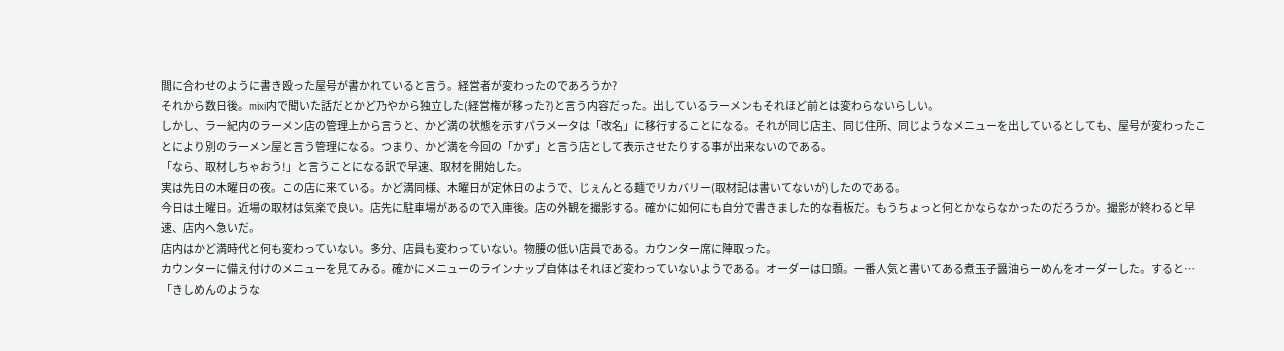間に合わせのように書き殴った屋号が書かれていると言う。経営者が変わったのであろうか?
それから数日後。mixi内で聞いた話だとかど乃やから独立した(経営権が移った?)と言う内容だった。出しているラーメンもそれほど前とは変わらないらしい。
しかし、ラー紀内のラーメン店の管理上から言うと、かど満の状態を示すパラメータは「改名」に移行することになる。それが同じ店主、同じ住所、同じようなメニューを出しているとしても、屋号が変わったことにより別のラーメン屋と言う管理になる。つまり、かど満を今回の「かず」と言う店として表示させたりする事が出来ないのである。
「なら、取材しちゃおう!」と言うことになる訳で早速、取材を開始した。
実は先日の木曜日の夜。この店に来ている。かど満同様、木曜日が定休日のようで、じぇんとる麺でリカバリー(取材記は書いてないが)したのである。
今日は土曜日。近場の取材は気楽で良い。店先に駐車場があるので入庫後。店の外観を撮影する。確かに如何にも自分で書きました的な看板だ。もうちょっと何とかならなかったのだろうか。撮影が終わると早速、店内へ急いだ。
店内はかど満時代と何も変わっていない。多分、店員も変わっていない。物腰の低い店員である。カウンター席に陣取った。
カウンターに備え付けのメニューを見てみる。確かにメニューのラインナップ自体はそれほど変わっていないようである。オーダーは口頭。一番人気と書いてある煮玉子醤油らーめんをオーダーした。すると…
「きしめんのような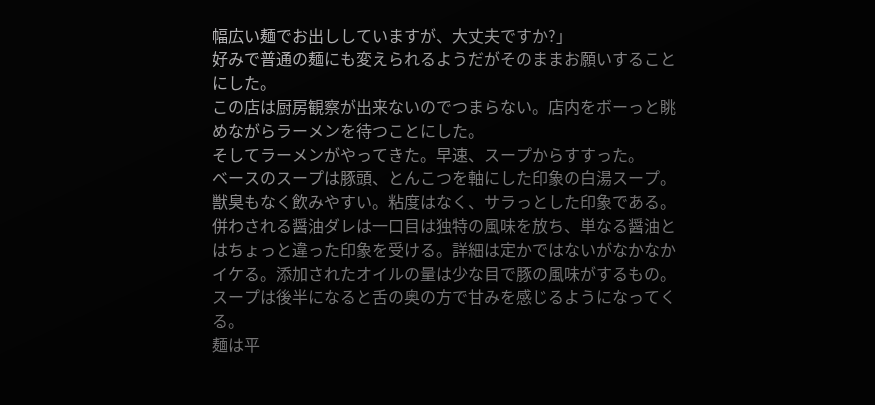幅広い麺でお出ししていますが、大丈夫ですか?」
好みで普通の麺にも変えられるようだがそのままお願いすることにした。
この店は厨房観察が出来ないのでつまらない。店内をボーっと眺めながらラーメンを待つことにした。
そしてラーメンがやってきた。早速、スープからすすった。
ベースのスープは豚頭、とんこつを軸にした印象の白湯スープ。獣臭もなく飲みやすい。粘度はなく、サラっとした印象である。併わされる醤油ダレは一口目は独特の風味を放ち、単なる醤油とはちょっと違った印象を受ける。詳細は定かではないがなかなかイケる。添加されたオイルの量は少な目で豚の風味がするもの。スープは後半になると舌の奥の方で甘みを感じるようになってくる。
麺は平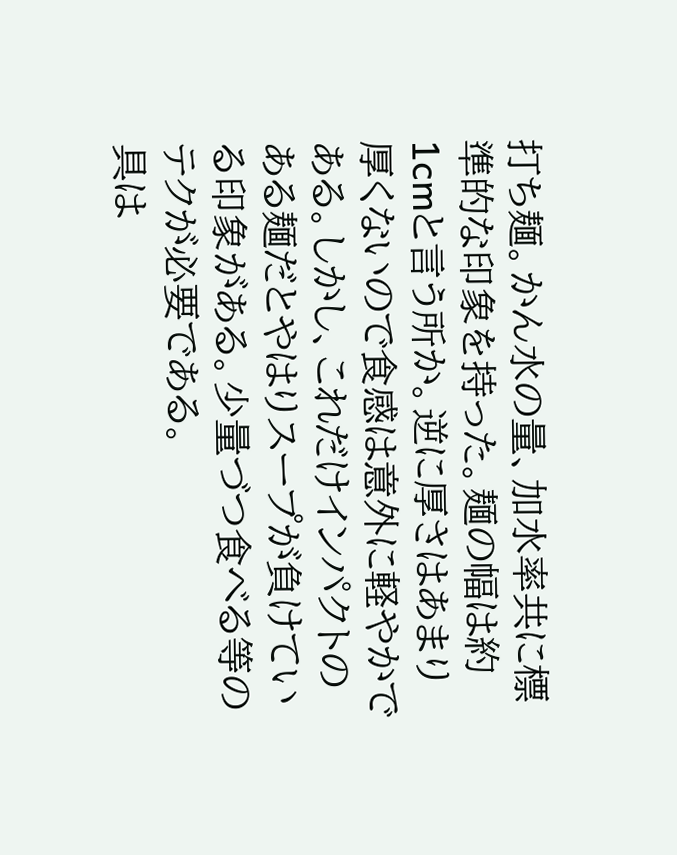打ち麺。かん水の量、加水率共に標準的な印象を持った。麺の幅は約1cmと言う所か。逆に厚さはあまり厚くないので食感は意外に軽やかである。しかし、これだけインパクトのある麺だとやはりスープが負けている印象がある。少量づつ食べる等のテクが必要である。
具は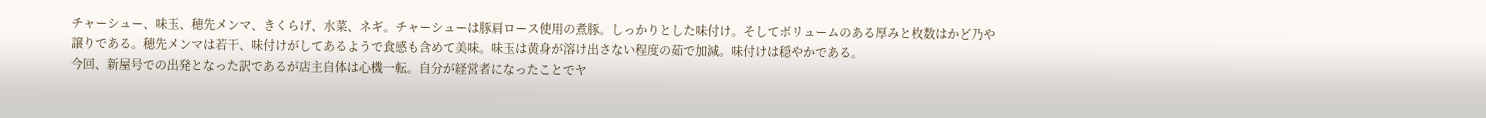チャーシュー、味玉、穂先メンマ、きくらげ、水菜、ネギ。チャーシューは豚肩ロース使用の煮豚。しっかりとした味付け。そしてボリュームのある厚みと枚数はかど乃や譲りである。穂先メンマは若干、味付けがしてあるようで食感も含めて美味。味玉は黄身が溶け出さない程度の茹で加減。味付けは穏やかである。
今回、新屋号での出発となった訳であるが店主自体は心機一転。自分が経営者になったことでヤ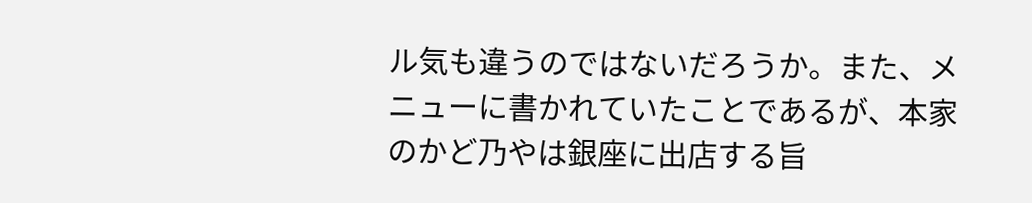ル気も違うのではないだろうか。また、メニューに書かれていたことであるが、本家のかど乃やは銀座に出店する旨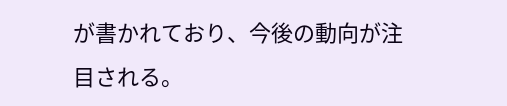が書かれており、今後の動向が注目される。